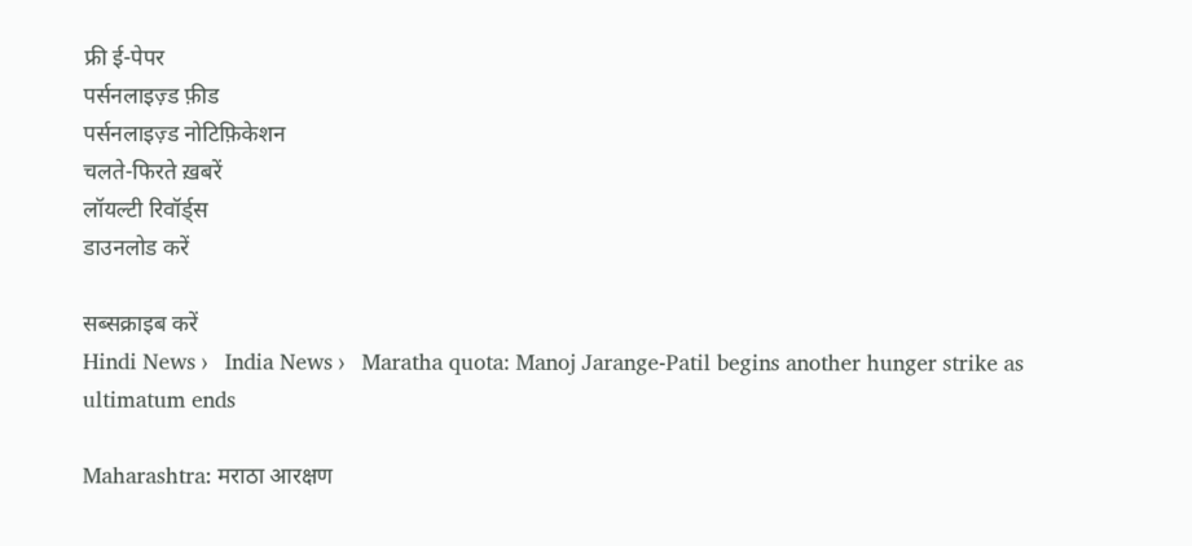फ्री ई-पेपर
पर्सनलाइज़्ड फ़ीड
पर्सनलाइज़्ड नोटिफ़िकेशन
चलते-फिरते ख़बरें
लॉयल्टी रिवॉर्ड्स
डाउनलोड करें

सब्सक्राइब करें
Hindi News ›   India News ›   Maratha quota: Manoj Jarange-Patil begins another hunger strike as ultimatum ends

Maharashtra: मराठा आरक्षण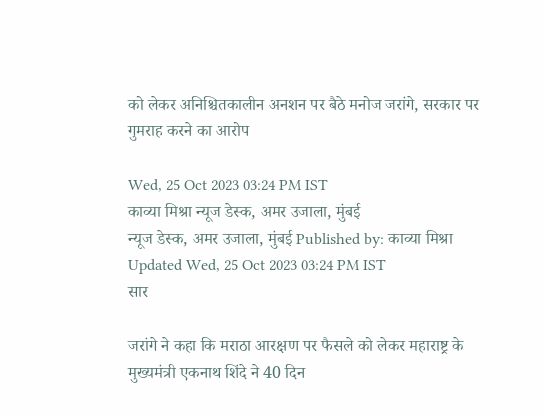को लेकर अनिश्चितकालीन अनशन पर बैठे मनोज जरांगे, सरकार पर गुमराह करने का आरोप

Wed, 25 Oct 2023 03:24 PM IST
काव्या मिश्रा न्यूज डेस्क, अमर उजाला, मुंबई
न्यूज डेस्क, अमर उजाला, मुंबई Published by: काव्या मिश्रा Updated Wed, 25 Oct 2023 03:24 PM IST
सार

जरांगे ने कहा कि मराठा आरक्षण पर फैसले को लेकर महाराष्ट्र के मुख्यमंत्री एकनाथ शिंदे ने 40 दिन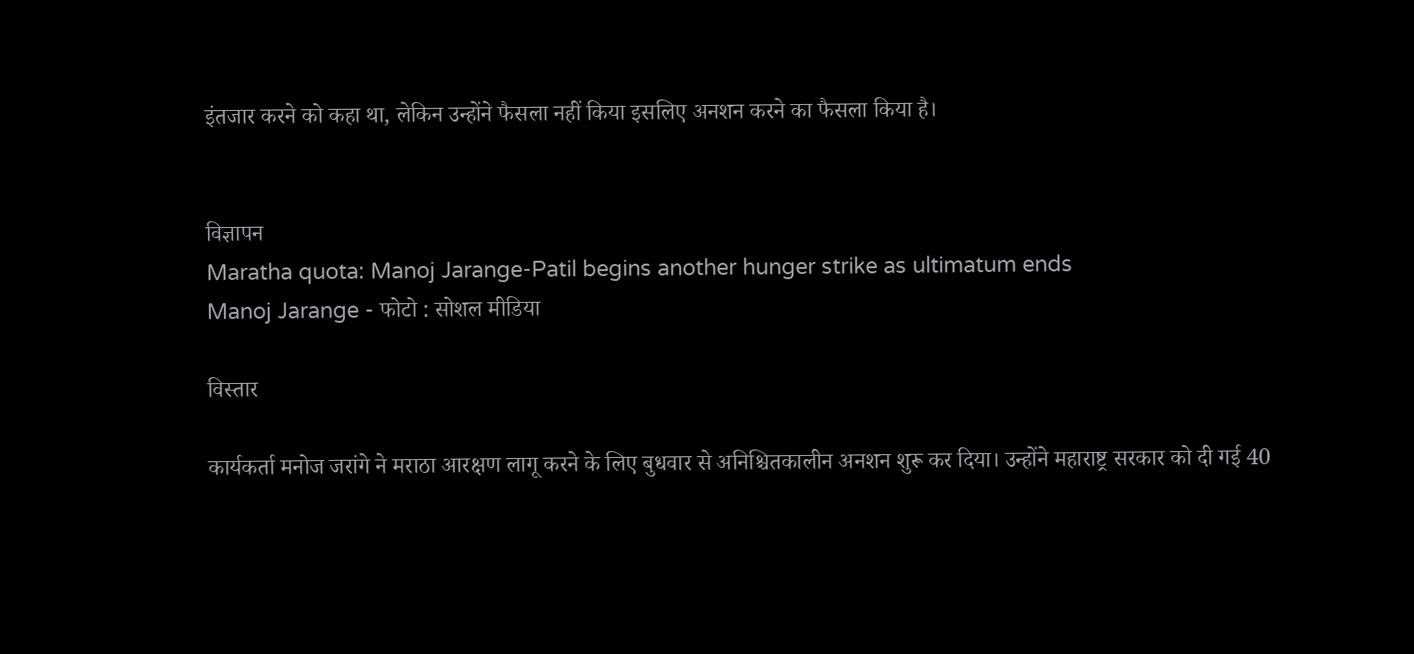इंतजार करने को कहा था, लेकिन उन्होंने फैसला नहीं किया इसलिए अनशन करने का फैसला किया है।


विज्ञापन
Maratha quota: Manoj Jarange-Patil begins another hunger strike as ultimatum ends
Manoj Jarange - फोटो : सोशल मीडिया

विस्तार

कार्यकर्ता मनोज जरांगे ने मराठा आरक्षण लागू करने के लिए बुधवार से अनिश्चितकालीन अनशन शुरू कर दिया। उन्होंने महाराष्ट्र सरकार को दी गई 40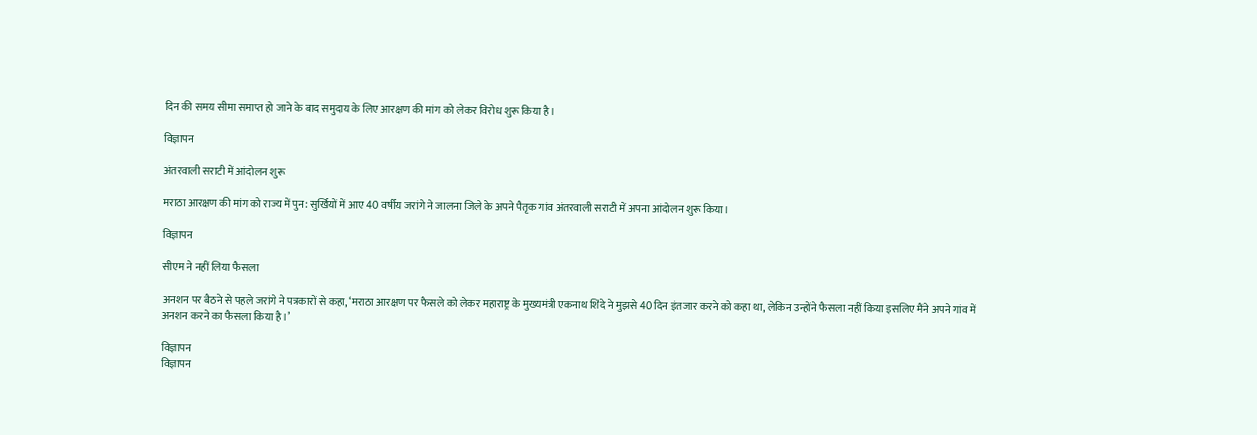दिन की समय सीमा समाप्त हो जाने के बाद समुदाय के लिए आरक्षण की मांग को लेकर विरोध शुरू किया है।

विज्ञापन

अंतरवाली सराटी में आंदोलन शुरू

मराठा आरक्षण की मांग को राज्य में पुन: सुर्खियों में आए 40 वर्षीय जरांगे ने जालना जिले के अपने पैतृक गांव अंतरवाली सराटी में अपना आंदोलन शुरू किया।

विज्ञापन

सीएम ने नहीं लिया फैसला

अनशन पर बैठने से पहले जरांगे ने पत्रकारों से कहा, ‘मराठा आरक्षण पर फैसले को लेकर महाराष्ट्र के मुख्यमंत्री एकनाथ शिंदे ने मुझसे 40 दिन इंतजार करने को कहा था, लेकिन उन्होंने फैसला नहीं किया इसलिए मैंने अपने गांव में अनशन करने का फैसला किया है।’

विज्ञापन
विज्ञापन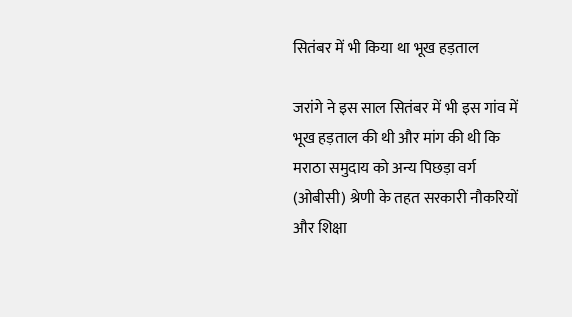सितंबर में भी किया था भूख हड़ताल

जरांगे ने इस साल सितंबर में भी इस गांव में भूख हड़ताल की थी और मांग की थी कि मराठा समुदाय को अन्य पिछड़ा वर्ग (ओबीसी) श्रेणी के तहत सरकारी नौकरियों और शिक्षा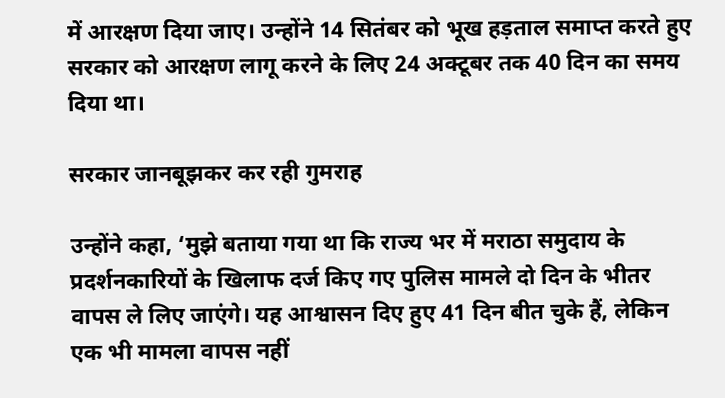में आरक्षण दिया जाए। उन्होंने 14 सितंबर को भूख हड़ताल समाप्त करते हुए सरकार को आरक्षण लागू करने के लिए 24 अक्टूबर तक 40 दिन का समय दिया था।

सरकार जानबूझकर कर रही गुमराह

उन्होंने कहा, ‘मुझे बताया गया था कि राज्य भर में मराठा समुदाय के प्रदर्शनकारियों के खिलाफ दर्ज किए गए पुलिस मामले दो दिन के भीतर वापस ले लिए जाएंगे। यह आश्वासन दिए हुए 41 दिन बीत चुके हैं, लेकिन एक भी मामला वापस नहीं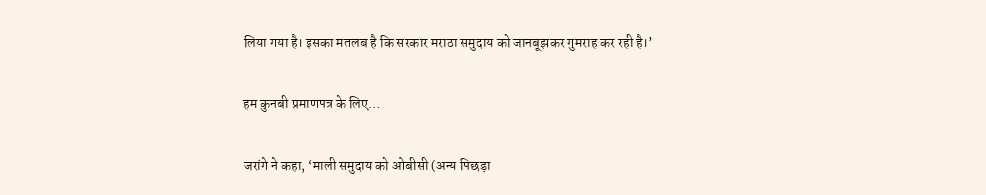लिया गया है। इसका मतलब है कि सरकार मराठा समुदाय को जानबूझकर गुमराह कर रही है।’

हम कुनबी प्रमाणपत्र के लिए…

जरांगे ने कहा, ‘माली समुदाय को ओबीसी (अन्य पिछड़ा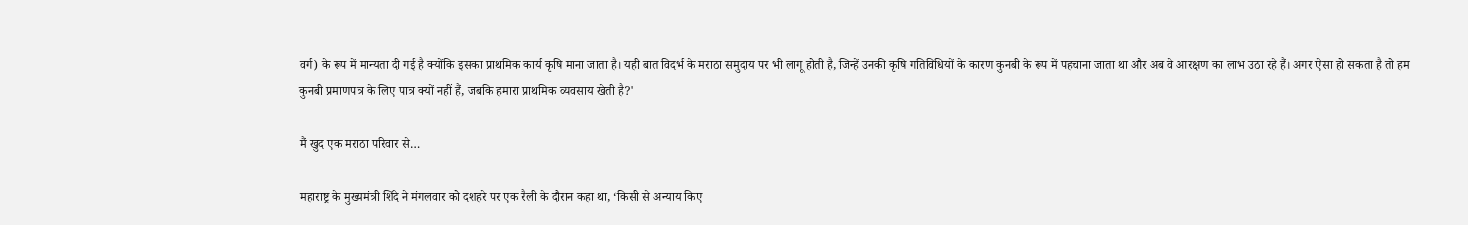वर्ग) के रूप में मान्यता दी गई है क्योंकि इसका प्राथमिक कार्य कृषि माना जाता है। यही बात विदर्भ के मराठा समुदाय पर भी लागू होती है, जिन्हें उनकी कृषि गतिविधियों के कारण कुनबी के रूप में पहचाना जाता था और अब वे आरक्षण का लाभ उठा रहे हैं। अगर ऐसा हो सकता है तो हम कुनबी प्रमाणपत्र के लिए पात्र क्यों नहीं हैं, जबकि हमारा प्राथमिक व्यवसाय खेती है?'

मैं खुद एक मराठा परिवार से…

महाराष्ट्र के मुख्यमंत्री शिंदे ने मंगलवार को दशहरे पर एक रैली के दौरान कहा था, ‘किसी से अन्याय किए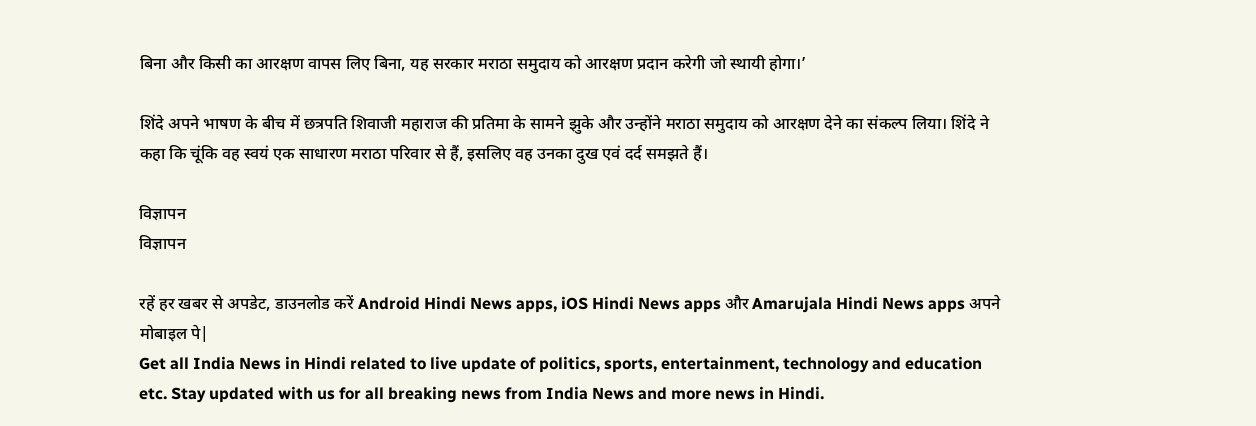बिना और किसी का आरक्षण वापस लिए बिना, यह सरकार मराठा समुदाय को आरक्षण प्रदान करेगी जो स्थायी होगा।’

शिंदे अपने भाषण के बीच में छत्रपति शिवाजी महाराज की प्रतिमा के सामने झुके और उन्होंने मराठा समुदाय को आरक्षण देने का संकल्प लिया। शिंदे ने कहा कि चूंकि वह स्वयं एक साधारण मराठा परिवार से हैं, इसलिए वह उनका दुख एवं दर्द समझते हैं।

विज्ञापन
विज्ञापन

रहें हर खबर से अपडेट, डाउनलोड करें Android Hindi News apps, iOS Hindi News apps और Amarujala Hindi News apps अपने मोबाइल पे|
Get all India News in Hindi related to live update of politics, sports, entertainment, technology and education etc. Stay updated with us for all breaking news from India News and more news in Hindi.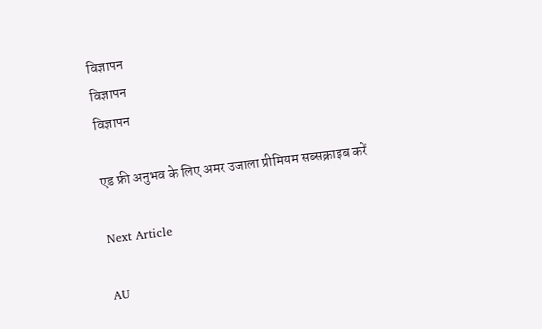विज्ञापन
विज्ञापन
विज्ञापन

एड फ्री अनुभव के लिए अमर उजाला प्रीमियम सब्सक्राइब करें

Next Article

AU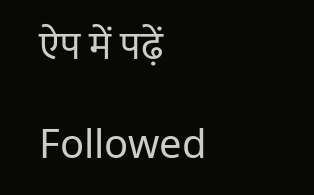ऐप में पढ़ें

Followed